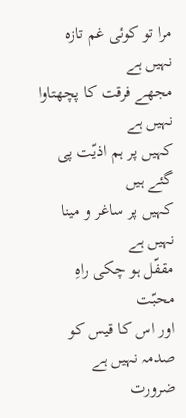مرا تو کوئی غم تازہ نہیں ہے
مجھے فرقت کا پچھتاوا نہیں ہے
کہیں پر ہم اذیّت پی گئے ہیں
کہیں پر ساغر و مینا نہیں ہے
مقفّل ہو چکی راہِ محبّت
اور اس کا قیس کو صدمہ نہیں ہے
ضرورت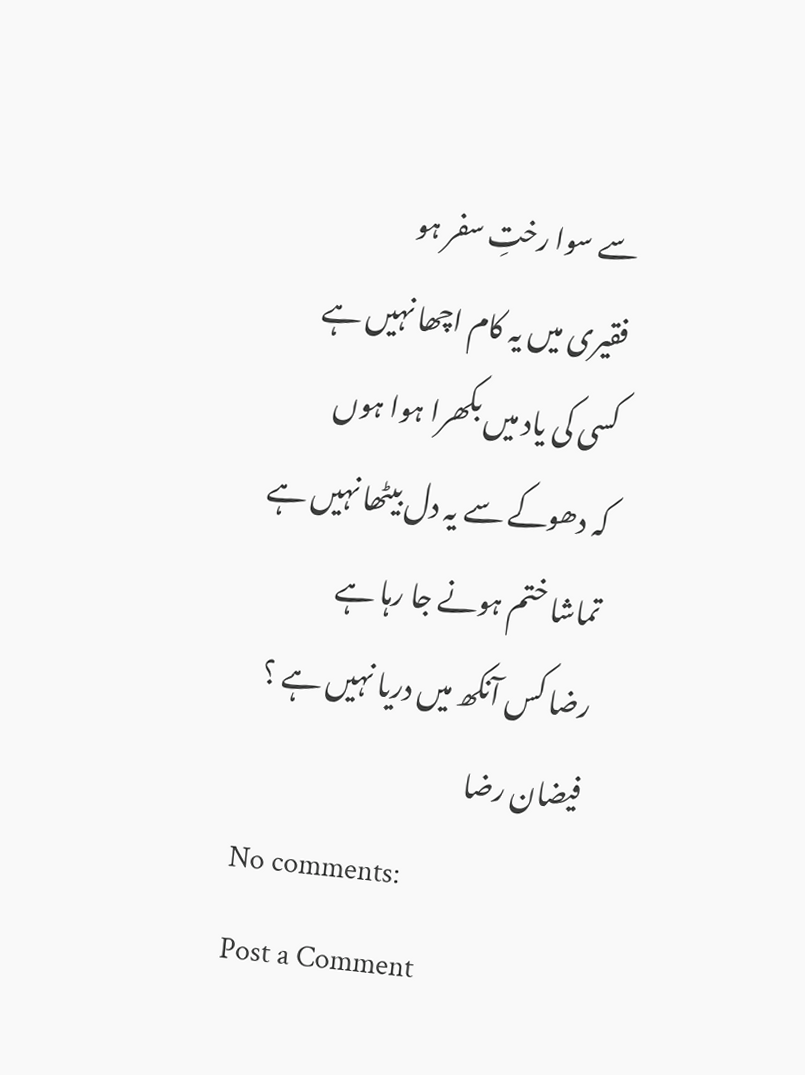سے سوا رختِ سفر ہو
فقیری میں یہ کام اچھا نہیں ہے
کسی کی یاد میں بکھرا ہوا ہوں
کہ دھوکے سے یہ دل بیٹھا نہیں ہے
تماشا ختم ہونے جا رہا ہے
رضا کس آنکھ میں دریا نہیں ہے ؟
فیضان رضا
No comments:
Post a Comment